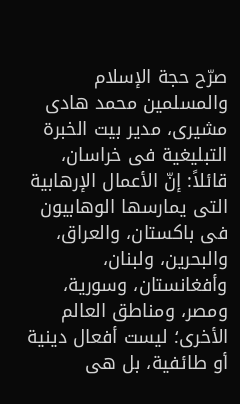صرّح حجة الإسلام والمسلمین محمد هادی مشیری، مدیر بیت الخبرة التبلیغیة فی خراسان، قائلاً: إنّ الأعمال الإرهابیة التی یمارسها الوهابیون فی باکستان، والعراق، والبحرین، ولبنان، وأفغانستان، وسوریة، ومصر، ومناطق العالم الأخرى؛ لیست أفعال دینیة أو طائفیة، بل هی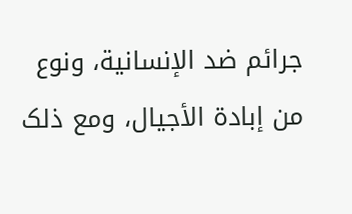جرائم ضد الإنسانیة، ونوع من إبادة الأجیال، ومع ذلک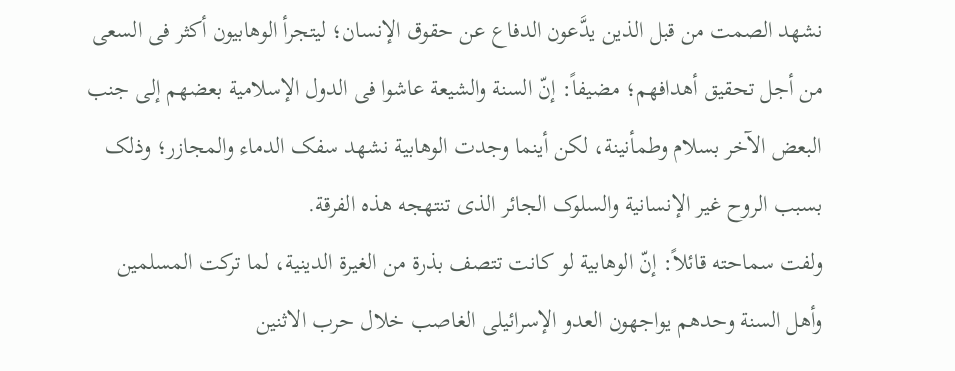نشهد الصمت من قبل الذین یدَّعون الدفاع عن حقوق الإنسان؛ لیتجرأ الوهابیون أکثر فی السعی من أجل تحقیق أهدافهم؛ مضیفاً: إنّ السنة والشیعة عاشوا فی الدول الإسلامیة بعضهم إلى جنب البعض الآخر بسلام وطمأنینة، لکن أینما وجدت الوهابیة نشهد سفک الدماء والمجازر؛ وذلک بسبب الروح غیر الإنسانیة والسلوک الجائر الذی تنتهجه هذه الفرقة.
ولفت سماحته قائلاً: إنّ الوهابیة لو کانت تتصف بذرة من الغیرة الدینیة، لما ترکت المسلمین وأهل السنة وحدهم یواجهون العدو الإسرائیلی الغاصب خلال حرب الاثنین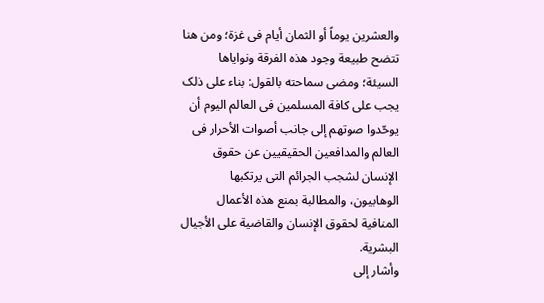والعشرین یوماً أو الثمان أیام فی غزة؛ ومن هنا تتضح طبیعة وجود هذه الفرقة ونوایاها السیئة؛ ومضى سماحته بالقول: بناء على ذلک یجب على کافة المسلمین فی العالم الیوم أن یوحّدوا صوتهم إلى جانب أصوات الأحرار فی العالم والمدافعین الحقیقیین عن حقوق الإنسان لشجب الجرائم التی یرتکبها الوهابیون، والمطالبة بمنع هذه الأعمال المنافیة لحقوق الإنسان والقاضیة على الأجیال البشریة.
وأشار إلى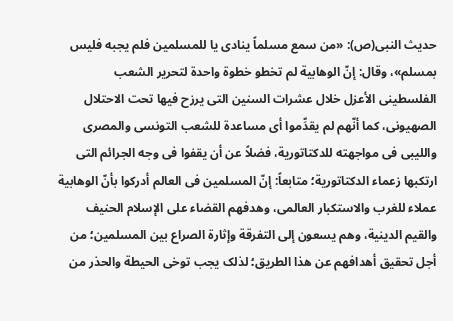حدیث النبی(ص): «من سمع مسلماً ینادی یا للمسلمین فلم یجبه فلیس بمسلم»، وقال: إنّ الوهابیة لم تخطو خطوة واحدة لتحریر الشعب الفلسطینی الأعزل خلال عشرات السنین التی یرزح فیها تحت الاحتلال الصهیونی، کما أنّهم لم یقدِّموا أی مساعدة للشعب التونسی والمصری واللیبی فی مواجهته للدکتاتوریة، فضلاً عن أن یقفوا فی وجه الجرائم التی ارتکبها زعماء الدکتاتوریة؛ متابعاً: إنّ المسلمین فی العالم أدرکوا بأنّ الوهابیة عملاء للغرب والاستکبار العالمی، وهدفهم القضاء على الإسلام الحنیف والقیم الدینیة، وهم یسعون إلى التفرقة وإثارة الصراع بین المسلمین؛ من أجل تحقیق أهدافهم عن هذا الطریق؛ لذلک یجب توخی الحیطة والحذر من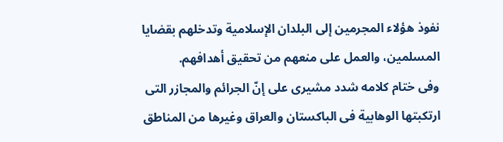نفوذ هؤلاء المجرمین إلى البلدان الإسلامیة وتدخلهم بقضایا المسلمین، والعمل على منعهم من تحقیق أهدافهم.
وفی ختام کلامه شدد مشیری على إنّ الجرائم والمجازر التی ارتکبتها الوهابیة فی الباکستان والعراق وغیرها من المناطق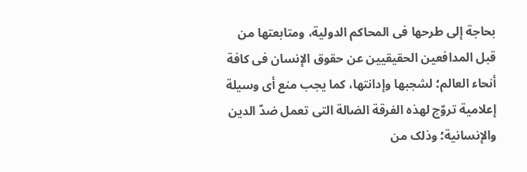بحاجة إلى طرحها فی المحاکم الدولیة، ومتابعتها من قبل المدافعین الحقیقیین عن حقوق الإنسان فی کافة أنحاء العالم؛ لشجبها وإدانتها، کما یجب منع أی وسیلة إعلامیة تروّج لهذه الفرقة الضالة التی تعمل ضدّ الدین والإنسانیة؛ وذلک من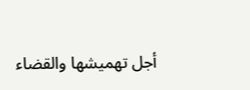أجل تهمیشها والقضاء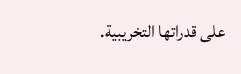على قدراتها التخریبیة.